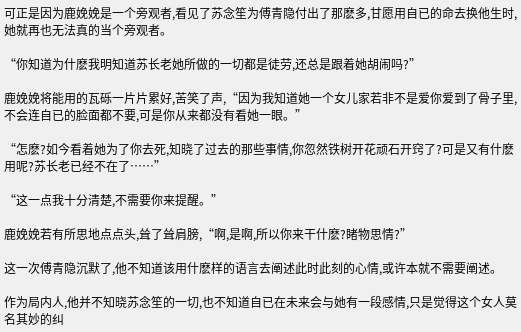可正是因为鹿娩娩是一个旁观者,看见了苏念笙为傅青隐付出了那麽多,甘愿用自已的命去换他生时,她就再也无法真的当个旁观者。

“你知道为什麽我明知道苏长老她所做的一切都是徒劳,还总是跟着她胡闹吗?”

鹿娩娩将能用的瓦砾一片片累好,苦笑了声,“因为我知道她一个女儿家若非不是爱你爱到了骨子里,不会连自已的脸面都不要,可是你从来都没有看她一眼。”

“怎麽?如今看着她为了你去死,知晓了过去的那些事情,你忽然铁树开花顽石开窍了?可是又有什麽用呢?苏长老已经不在了……”

“这一点我十分清楚,不需要你来提醒。”

鹿娩娩若有所思地点点头,耸了耸肩膀,“啊,是啊,所以你来干什麽?睹物思情?”

这一次傅青隐沉默了,他不知道该用什麽样的语言去阐述此时此刻的心情,或许本就不需要阐述。

作为局内人,他并不知晓苏念笙的一切,也不知道自已在未来会与她有一段感情,只是觉得这个女人莫名其妙的纠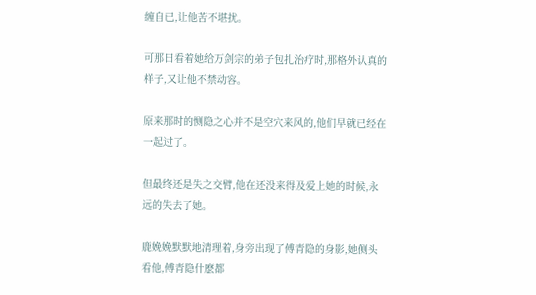缠自已,让他苦不堪扰。

可那日看着她给万剑宗的弟子包扎治疗时,那格外认真的样子,又让他不禁动容。

原来那时的恻隐之心并不是空穴来风的,他们早就已经在一起过了。

但最终还是失之交臂,他在还没来得及爱上她的时候,永远的失去了她。

鹿娩娩默默地清理着,身旁出现了傅青隐的身影,她侧头看他,傅青隐什麽都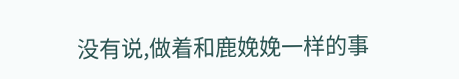没有说,做着和鹿娩娩一样的事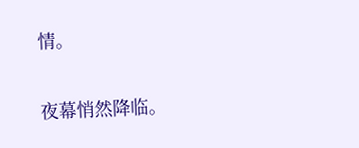情。

夜幕悄然降临。